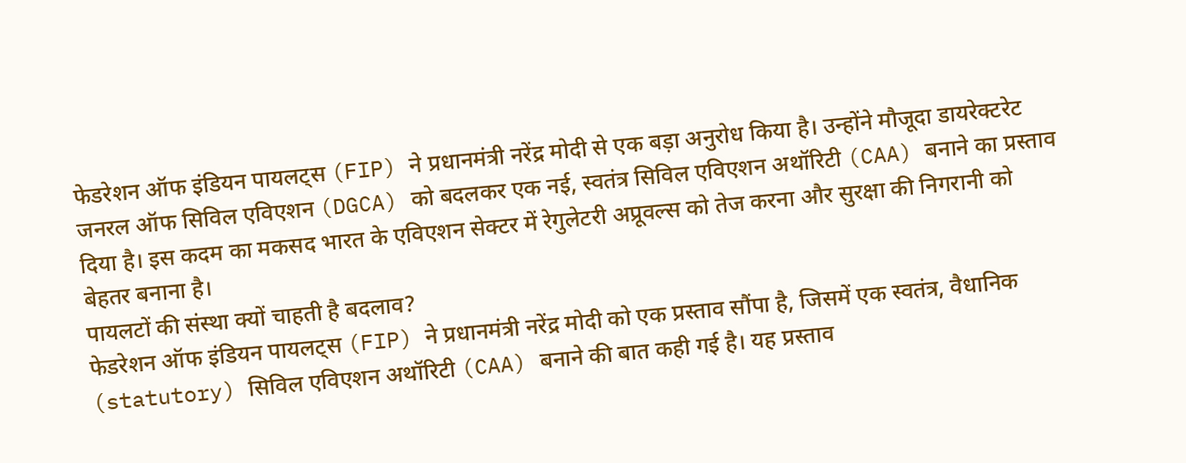फेडरेशन ऑफ इंडियन पायलट्स (FIP) ने प्रधानमंत्री नरेंद्र मोदी से एक बड़ा अनुरोध किया है। उन्होंने मौजूदा डायरेक्टरेट जनरल ऑफ सिविल एविएशन (DGCA) को बदलकर एक नई, स्वतंत्र सिविल एविएशन अथॉरिटी (CAA) बनाने का प्रस्ताव दिया है। इस कदम का मकसद भारत के एविएशन सेक्टर में रेगुलेटरी अप्रूवल्स को तेज करना और सुरक्षा की निगरानी को बेहतर बनाना है।
पायलटों की संस्था क्यों चाहती है बदलाव?
फेडरेशन ऑफ इंडियन पायलट्स (FIP) ने प्रधानमंत्री नरेंद्र मोदी को एक प्रस्ताव सौंपा है, जिसमें एक स्वतंत्र, वैधानिक (statutory) सिविल एविएशन अथॉरिटी (CAA) बनाने की बात कही गई है। यह प्रस्ताव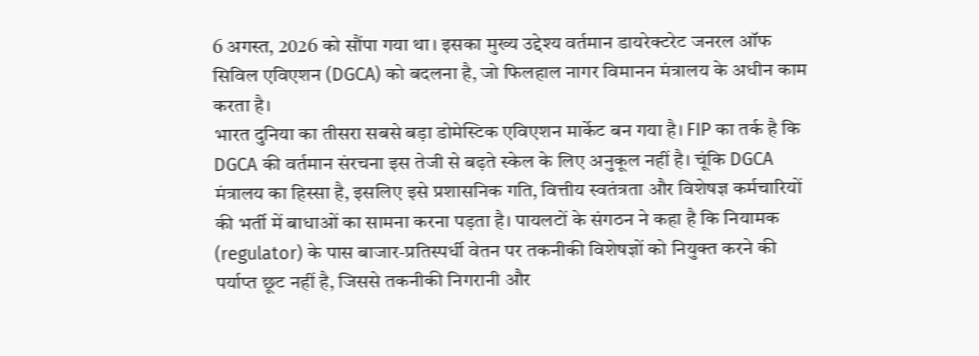6 अगस्त, 2026 को सौंपा गया था। इसका मुख्य उद्देश्य वर्तमान डायरेक्टरेट जनरल ऑफ सिविल एविएशन (DGCA) को बदलना है, जो फिलहाल नागर विमानन मंत्रालय के अधीन काम करता है।
भारत दुनिया का तीसरा सबसे बड़ा डोमेस्टिक एविएशन मार्केट बन गया है। FIP का तर्क है कि DGCA की वर्तमान संरचना इस तेजी से बढ़ते स्केल के लिए अनुकूल नहीं है। चूंकि DGCA मंत्रालय का हिस्सा है, इसलिए इसे प्रशासनिक गति, वित्तीय स्वतंत्रता और विशेषज्ञ कर्मचारियों की भर्ती में बाधाओं का सामना करना पड़ता है। पायलटों के संगठन ने कहा है कि नियामक (regulator) के पास बाजार-प्रतिस्पर्धी वेतन पर तकनीकी विशेषज्ञों को नियुक्त करने की पर्याप्त छूट नहीं है, जिससे तकनीकी निगरानी और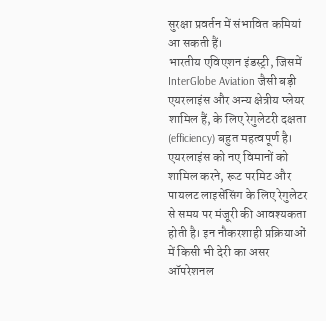सुरक्षा प्रवर्तन में संभावित कमियां आ सकती हैं।
भारतीय एविएशन इंडस्ट्री, जिसमें InterGlobe Aviation जैसी बड़ी एयरलाइंस और अन्य क्षेत्रीय प्लेयर शामिल हैं, के लिए रेगुलेटरी दक्षता (efficiency) बहुत महत्वपूर्ण है। एयरलाइंस को नए विमानों को शामिल करने, रूट परमिट और पायलट लाइसेंसिंग के लिए रेगुलेटर से समय पर मंजूरी की आवश्यकता होती है। इन नौकरशाही प्रक्रियाओं में किसी भी देरी का असर ऑपरेशनल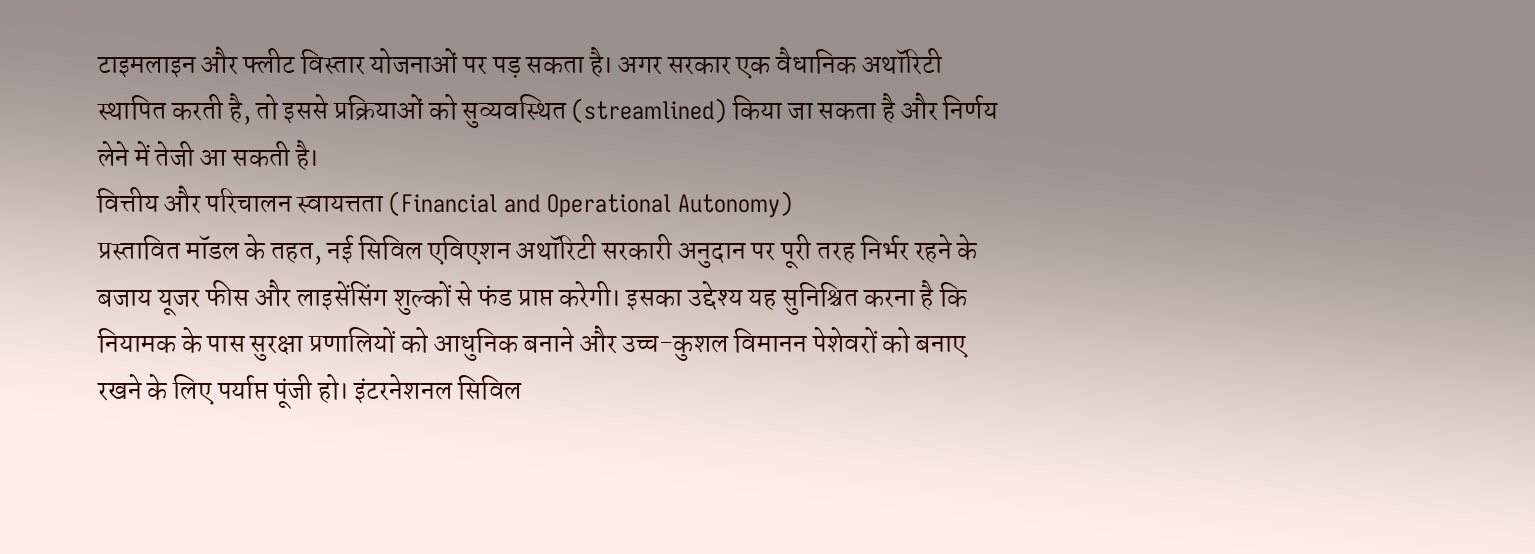टाइमलाइन और फ्लीट विस्तार योजनाओं पर पड़ सकता है। अगर सरकार एक वैधानिक अथॉरिटी स्थापित करती है, तो इससे प्रक्रियाओं को सुव्यवस्थित (streamlined) किया जा सकता है और निर्णय लेने में तेजी आ सकती है।
वित्तीय और परिचालन स्वायत्तता (Financial and Operational Autonomy)
प्रस्तावित मॉडल के तहत, नई सिविल एविएशन अथॉरिटी सरकारी अनुदान पर पूरी तरह निर्भर रहने के बजाय यूजर फीस और लाइसेंसिंग शुल्कों से फंड प्राप्त करेगी। इसका उद्देश्य यह सुनिश्चित करना है कि नियामक के पास सुरक्षा प्रणालियों को आधुनिक बनाने और उच्च-कुशल विमानन पेशेवरों को बनाए रखने के लिए पर्याप्त पूंजी हो। इंटरनेशनल सिविल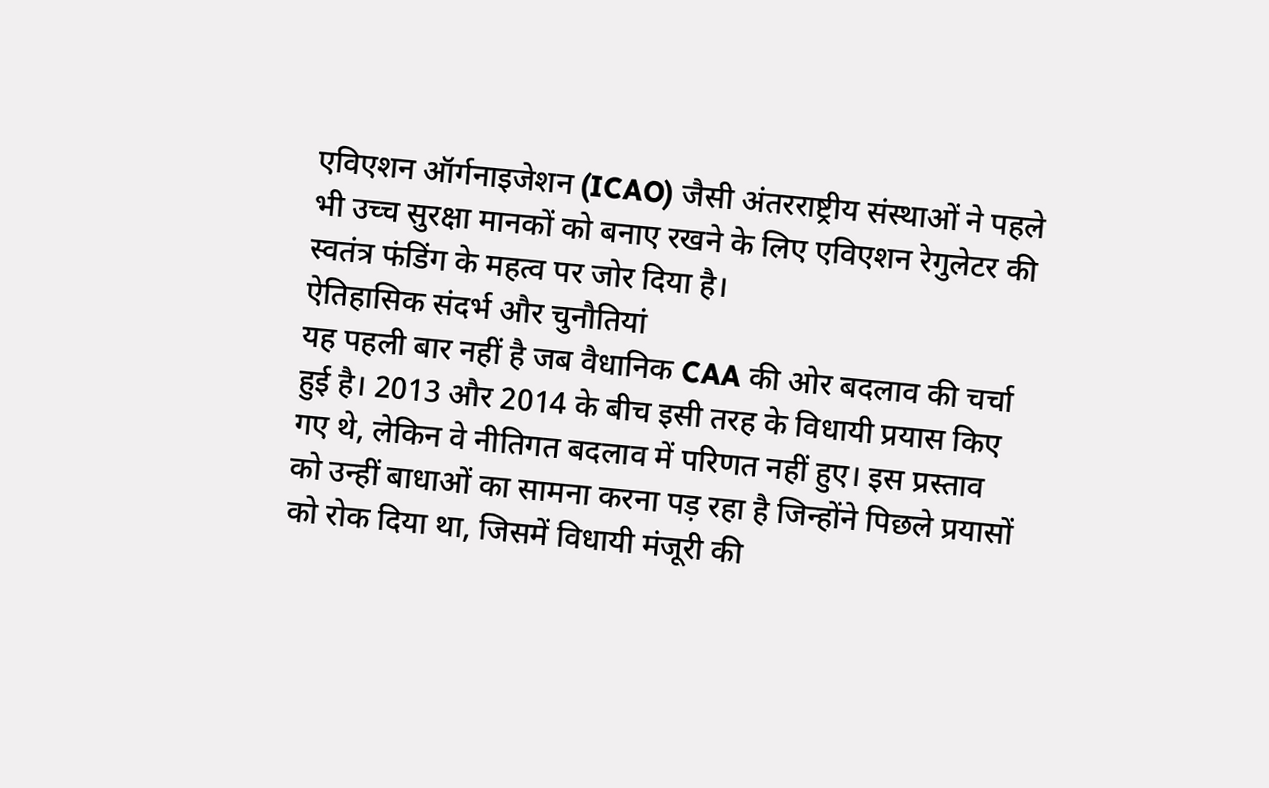एविएशन ऑर्गनाइजेशन (ICAO) जैसी अंतरराष्ट्रीय संस्थाओं ने पहले भी उच्च सुरक्षा मानकों को बनाए रखने के लिए एविएशन रेगुलेटर की स्वतंत्र फंडिंग के महत्व पर जोर दिया है।
ऐतिहासिक संदर्भ और चुनौतियां
यह पहली बार नहीं है जब वैधानिक CAA की ओर बदलाव की चर्चा हुई है। 2013 और 2014 के बीच इसी तरह के विधायी प्रयास किए गए थे, लेकिन वे नीतिगत बदलाव में परिणत नहीं हुए। इस प्रस्ताव को उन्हीं बाधाओं का सामना करना पड़ रहा है जिन्होंने पिछले प्रयासों को रोक दिया था, जिसमें विधायी मंजूरी की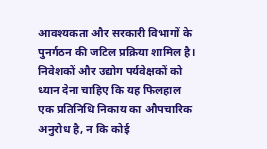आवश्यकता और सरकारी विभागों के पुनर्गठन की जटिल प्रक्रिया शामिल है।
निवेशकों और उद्योग पर्यवेक्षकों को ध्यान देना चाहिए कि यह फिलहाल एक प्रतिनिधि निकाय का औपचारिक अनुरोध है, न कि कोई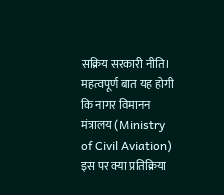सक्रिय सरकारी नीति। महत्वपूर्ण बात यह होगी कि नागर विमानन मंत्रालय (Ministry of Civil Aviation) इस पर क्या प्रतिक्रिया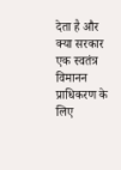देता है और क्या सरकार एक स्वतंत्र विमानन प्राधिकरण के लिए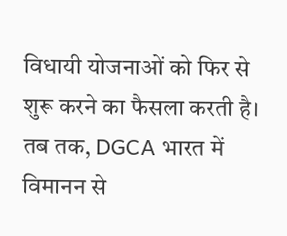विधायी योजनाओं को फिर से शुरू करने का फैसला करती है। तब तक, DGCA भारत में विमानन से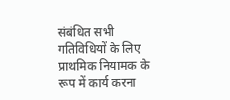संबंधित सभी गतिविधियों के लिए प्राथमिक नियामक के रूप में कार्य करना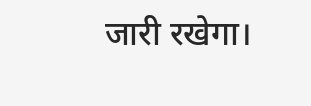जारी रखेगा।